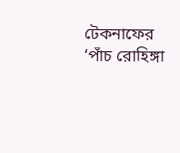টেকনাফের ‘পাঁচ রোহিঙ্গা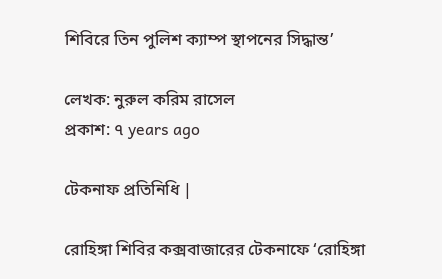শিবিরে তিন পুলিশ ক্যাম্প স্থাপনের সিদ্ধান্ত’

লেখক: নুরুল করিম রাসেল
প্রকাশ: ৭ years ago

টেকনাফ প্রতিনিধি |

রোহিঙ্গা শিবির কক্সবাজারের টেকনাফে ‘রোহিঙ্গা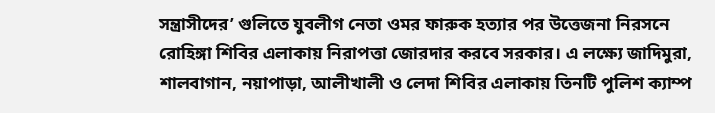সন্ত্রাসীদের’ গুলিতে যুবলীগ নেতা ওমর ফারুক হত্যার পর উত্তেজনা নিরসনে রোহিঙ্গা শিবির এলাকায় নিরাপত্তা জোরদার করবে সরকার। এ লক্ষ্যে জাদিমুরা, শালবাগান, নয়াপাড়া, আলীখালী ও লেদা শিবির এলাকায় তিনটি পুলিশ ক্যাম্প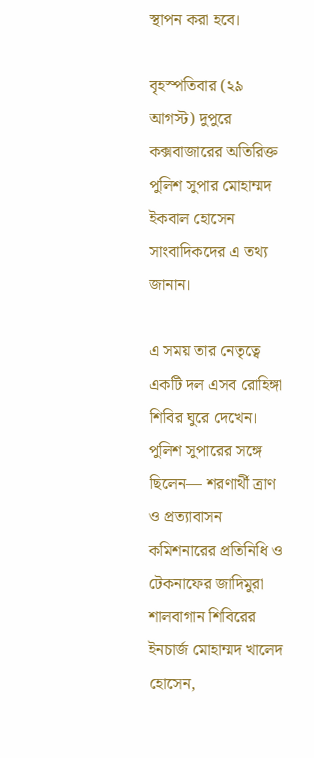স্থাপন করা হবে।

বৃহস্পতিবার (২৯ আগস্ট) দুপুরে কক্সবাজারের অতিরিক্ত পুলিশ সুপার মোহাম্মদ ইকবাল হোসেন সাংবাদিকদের এ তথ্য জানান।

এ সময় তার নেতৃত্বে একটি দল এসব রোহিঙ্গা শিবির ঘুরে দেখেন। পুলিশ সুপারের সঙ্গে ছিলেন— শরণার্থী ত্রাণ ও প্রত্যাবাসন কমিশনারের প্রতিনিধি ও টেকনাফের জাদিমুরা শালবাগান শিবিরের ইনচার্জ মোহাম্মদ খালেদ হোসেন,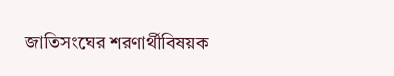জাতিসংঘের শরণার্থীবিষয়ক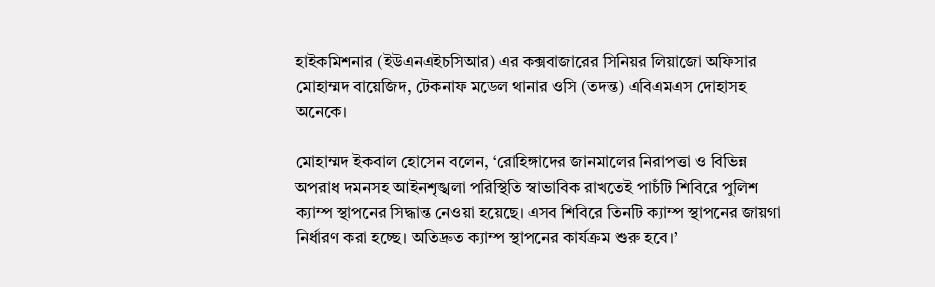হাইকমিশনার (ইউএনএইচসিআর) এর কক্সবাজারের সিনিয়র লিয়াজো অফিসার মোহাম্মদ বায়েজিদ, টেকনাফ মডেল থানার ওসি (তদন্ত) এবিএমএস দোহাসহ অনেকে।

মোহাম্মদ ইকবাল হোসেন বলেন, ‘রোহিঙ্গাদের জানমালের নিরাপত্তা ও বিভিন্ন অপরাধ দমনসহ আইনশৃঙ্খলা পরিস্থিতি স্বাভাবিক রাখতেই পাচঁটি শিবিরে পুলিশ ক্যাম্প স্থাপনের সিদ্ধান্ত নেওয়া হয়েছে। এসব শিবিরে তিনটি ক্যাম্প স্থাপনের জায়গা নির্ধারণ করা হচ্ছে। অতিদ্রুত ক্যাম্প স্থাপনের কার্যক্রম শুরু হবে।’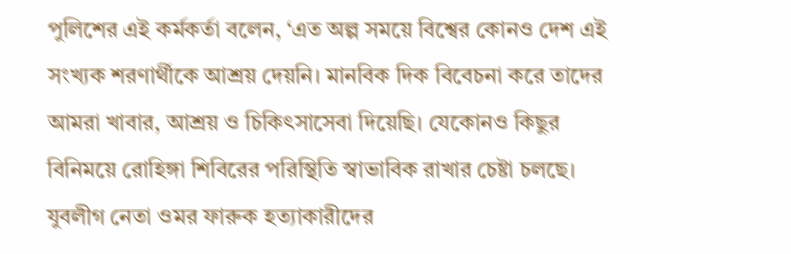পুলিশের এই কর্মকর্তা বলেন, ‘এত অল্প সময়ে বিশ্বের কোনও দেশ এই সংখ্যক শরণার্থীকে আশ্রয় দেয়নি। মানবিক দিক বিবেচনা করে তাদের আমরা খাবার, আশ্রয় ও চিকিৎসাসেবা দিয়েছি। যেকোনও কিছুর বিনিময়ে রোহিঙ্গা শিবিরের পরিস্থিতি স্বাভাবিক রাখার চেষ্টা চলছে। যুবলীগ নেতা ওমর ফারুক হত্যাকারীদের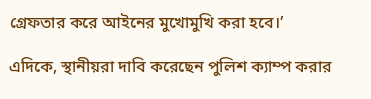গ্রেফতার করে আইনের মুখোমুখি করা হবে।’

এদিকে, স্থানীয়রা দাবি করেছেন পুলিশ ক্যাম্প করার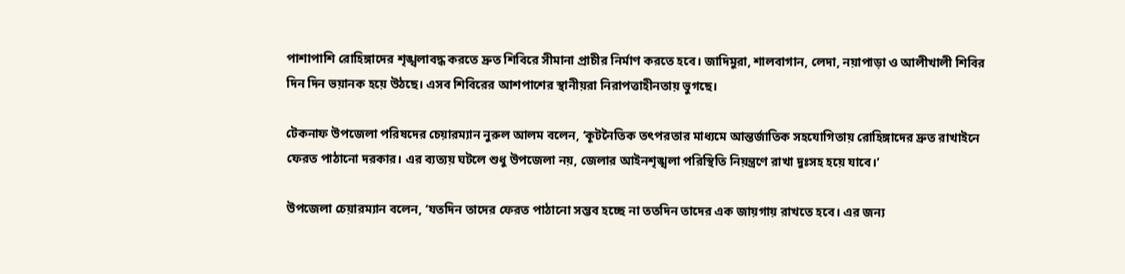পাশাপাশি রোহিঙ্গাদের শৃঙ্খলাবদ্ধ করতে দ্রুত শিবিরে সীমানা প্রাচীর নির্মাণ করতে হবে। জাদিমুরা, শালবাগান, লেদা, নয়াপাড়া ও আলীখালী শিবির দিন দিন ভয়ানক হয়ে উঠছে। এসব শিবিরের আশপাশের স্থানীয়রা নিরাপত্তাহীনতায় ভুগছে।

টেকনাফ উপজেলা পরিষদের চেয়ারম্যান নুরুল আলম বলেন, ‘কূটনৈতিক তৎপরতার মাধ্যমে আন্তর্জাতিক সহযোগিতায় রোহিঙ্গাদের দ্রুত রাখাইনে ফেরত পাঠানো দরকার। এর ব্যত্যয় ঘটলে শুধু উপজেলা নয়, জেলার আইনশৃঙ্খলা পরিস্থিতি নিয়ন্ত্রণে রাখা দুঃসহ হয়ে যাবে।’

উপজেলা চেয়ারম্যান বলেন, ‘যতদিন তাদের ফেরত পাঠানো সম্ভব হচ্ছে না ততদিন তাদের এক জায়গায় রাখতে হবে। এর জন্য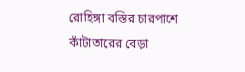রোহিঙ্গা বস্তির চারপাশে কাঁটাতারের বেড়া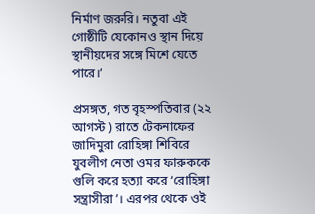নির্মাণ জরুরি। নতুবা এই গোষ্ঠীটি যেকোনও স্থান দিয়ে স্থানীয়দের সঙ্গে মিশে যেতে পারে।’

প্রসঙ্গত, গত বৃহস্পতিবার (২২ আগস্ট ) রাতে টেকনাফের জাদিমুরা রোহিঙ্গা শিবিরে যুবলীগ নেতা ওমর ফারুককে গুলি করে হত্যা করে ‘রোহিঙ্গা সন্ত্রাসীরা’। এরপর থেকে ওই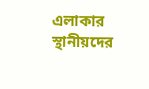এলাকার স্থানীয়দের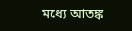মধ্যে আতঙ্ক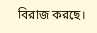বিরাজ করছে।